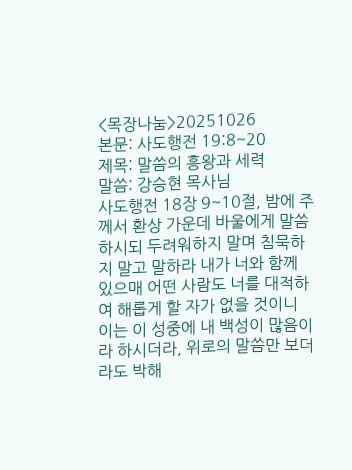<목장나눔>20251026
본문: 사도행전 19:8~20
제목: 말씀의 흥왕과 세력
말씀: 강승현 목사님
사도행전 18장 9~10절, 밤에 주께서 환상 가운데 바울에게 말씀하시되 두려워하지 말며 침묵하지 말고 말하라 내가 너와 함께 있으매 어떤 사람도 너를 대적하여 해롭게 할 자가 없을 것이니 이는 이 성중에 내 백성이 많음이라 하시더라, 위로의 말씀만 보더라도 박해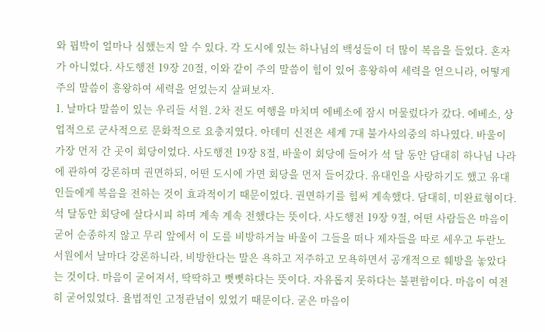와 핍박이 얼마나 심했는지 알 수 있다. 각 도시에 있는 하나님의 백성들이 더 많이 복음을 들었다. 혼자가 아니었다. 사도행전 19장 20절, 이와 같이 주의 말씀이 힘이 있어 흥왕하여 세력을 얻으니라, 어떻게 주의 말씀이 흥왕하여 세력을 얻었는지 살펴보자.
1. 날마다 말씀이 있는 우리들 서원. 2차 전도 여행을 마치며 에베소에 잠시 머물렀다가 갔다. 에베소, 상업적으로 군사적으로 문화적으로 요충지였다. 아데미 신전은 세계 7대 불가사의중의 하나였다. 바울이 가장 먼저 간 곳이 회당이었다. 사도행전 19장 8절, 바울이 회당에 들어가 석 달 동안 담대히 하나님 나라에 관하여 강론하며 권면하되, 어떤 도시에 가면 회당을 먼저 들어갔다. 유대인을 사랑하기도 했고 유대인들에게 복음을 전하는 것이 효과적이기 때문이었다. 권면하기를 힘써 계속했다. 담대히, 미완료형이다. 석 달동안 회당에 살다시피 하며 계속 계속 전했다는 뜻이다. 사도행전 19장 9절, 어떤 사람들은 마음이 굳어 순종하지 않고 무리 앞에서 이 도를 비방하거늘 바울이 그들을 떠나 제자들을 따로 세우고 두란노 서원에서 날마다 강론하니라, 비방한다는 말은 욕하고 저주하고 모욕하면서 공개적으로 훼방을 놓았다는 것이다. 마음이 굳어져서, 딱딱하고 뻣뻣하다는 뜻이다. 자유롭지 못하다는 불편함이다. 마음이 여전히 굳어있었다. 율법적인 고정관념이 있었기 때문이다. 굳은 마음이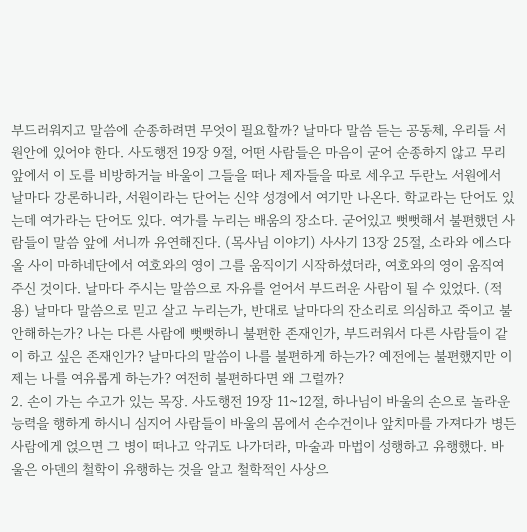부드러워지고 말씀에 순종하려면 무엇이 필요할까? 날마다 말씀 듣는 공동체, 우리들 서원안에 있어야 한다. 사도행전 19장 9절, 어떤 사람들은 마음이 굳어 순종하지 않고 무리 앞에서 이 도를 비방하거늘 바울이 그들을 떠나 제자들을 따로 세우고 두란노 서원에서 날마다 강론하니라, 서원이라는 단어는 신약 성경에서 여기만 나온다. 학교라는 단어도 있는데 여가라는 단어도 있다. 여가를 누리는 배움의 장소다. 굳어있고 뻣뻣해서 불편했던 사람들이 말씀 앞에 서니까 유연해진다. (목사님 이야기) 사사기 13장 25절, 소라와 에스다올 사이 마하네단에서 여호와의 영이 그를 움직이기 시작하셨더라, 여호와의 영이 움직여 주신 것이다. 날마다 주시는 말씀으로 자유를 얻어서 부드러운 사람이 될 수 있었다. (적용) 날마다 말씀으로 믿고 살고 누리는가, 반대로 날마다의 잔소리로 의심하고 죽이고 불안해하는가? 나는 다른 사람에 뻣뻣하니 불편한 존재인가, 부드러워서 다른 사람들이 같이 하고 싶은 존재인가? 날마다의 말씀이 나를 불편하게 하는가? 예전에는 불편했지만 이제는 나를 여유롭게 하는가? 여전히 불편하다면 왜 그럴까?
2. 손이 가는 수고가 있는 목장. 사도행전 19장 11~12절, 하나님이 바울의 손으로 놀라운 능력을 행하게 하시니 심지어 사람들이 바울의 몸에서 손수건이나 앞치마를 가져다가 병든 사람에게 얹으면 그 병이 떠나고 악귀도 나가더라, 마술과 마법이 성행하고 유행했다. 바울은 아덴의 철학이 유행하는 것을 알고 철학적인 사상으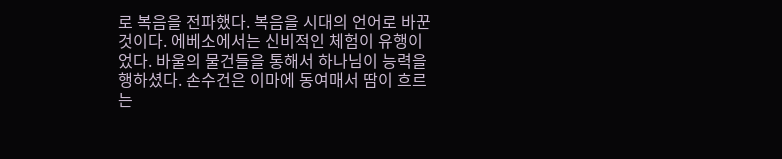로 복음을 전파했다. 복음을 시대의 언어로 바꾼 것이다. 에베소에서는 신비적인 체험이 유행이었다. 바울의 물건들을 통해서 하나님이 능력을 행하셨다. 손수건은 이마에 동여매서 땀이 흐르는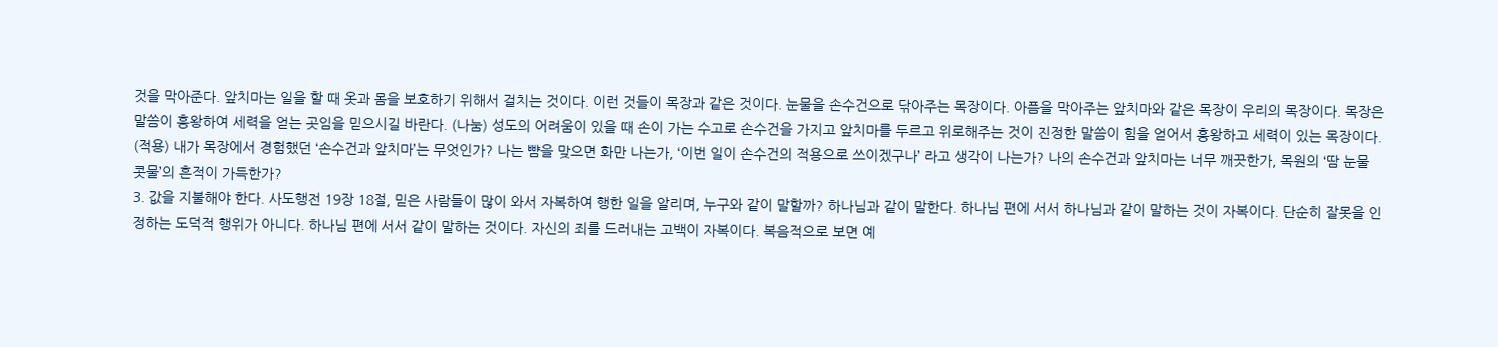것을 막아준다. 앞치마는 일을 할 때 옷과 몸을 보호하기 위해서 걸치는 것이다. 이런 것들이 목장과 같은 것이다. 눈물을 손수건으로 닦아주는 목장이다. 아픔을 막아주는 앞치마와 같은 목장이 우리의 목장이다. 목장은 말씀이 흥왕하여 세력을 얻는 곳임을 믿으시길 바란다. (나눔) 성도의 어려움이 있을 때 손이 가는 수고로 손수건을 가지고 앞치마를 두르고 위로해주는 것이 진정한 말씀이 힘을 얻어서 흥왕하고 세력이 있는 목장이다. (적용) 내가 목장에서 경험했던 ‘손수건과 앞치마’는 무엇인가? 나는 뺨을 맞으면 화만 나는가, ‘이번 일이 손수건의 적용으로 쓰이겠구나’ 라고 생각이 나는가? 나의 손수건과 앞치마는 너무 깨끗한가, 목원의 ‘땀 눈물 콧물’의 흔적이 가득한가?
3. 값을 지불해야 한다. 사도행전 19장 18절, 믿은 사람들이 많이 와서 자복하여 행한 일을 알리며, 누구와 같이 말할까? 하나님과 같이 말한다. 하나님 편에 서서 하나님과 같이 말하는 것이 자복이다. 단순히 잘못을 인정하는 도덕적 행위가 아니다. 하나님 편에 서서 같이 말하는 것이다. 자신의 죄를 드러내는 고백이 자복이다. 복음적으로 보면 예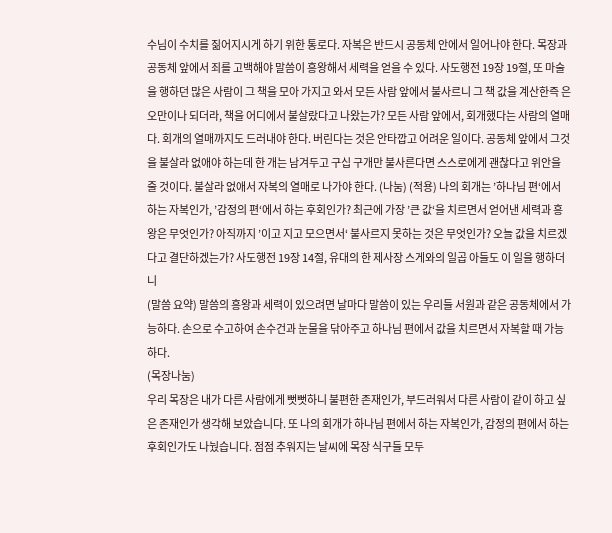수님이 수치를 짊어지시게 하기 위한 통로다. 자복은 반드시 공동체 안에서 일어나야 한다. 목장과 공동체 앞에서 죄를 고백해야 말씀이 흥왕해서 세력을 얻을 수 있다. 사도행전 19장 19절, 또 마술을 행하던 많은 사람이 그 책을 모아 가지고 와서 모든 사람 앞에서 불사르니 그 책 값을 계산한즉 은 오만이나 되더라, 책을 어디에서 불살랐다고 나왔는가? 모든 사람 앞에서, 회개했다는 사람의 열매다. 회개의 열매까지도 드러내야 한다. 버린다는 것은 안타깝고 어려운 일이다. 공동체 앞에서 그것을 불살라 없애야 하는데 한 개는 남겨두고 구십 구개만 불사른다면 스스로에게 괜찮다고 위안을 줄 것이다. 불살라 없애서 자복의 열매로 나가야 한다. (나눔) (적용) 나의 회개는 ’하나님 편‘에서 하는 자복인가, ’감정의 편‘에서 하는 후회인가? 최근에 가장 ’큰 값‘을 치르면서 얻어낸 세력과 흥왕은 무엇인가? 아직까지 ’이고 지고 모으면서‘ 불사르지 못하는 것은 무엇인가? 오늘 값을 치르겠다고 결단하겠는가? 사도행전 19장 14절, 유대의 한 제사장 스게와의 일곱 아들도 이 일을 행하더니
(말씀 요약) 말씀의 흥왕과 세력이 있으려면 날마다 말씀이 있는 우리들 서원과 같은 공동체에서 가능하다. 손으로 수고하여 손수건과 눈물을 닦아주고 하나님 편에서 값을 치르면서 자복할 때 가능하다.
(목장나눔)
우리 목장은 내가 다른 사람에게 뻣뻣하니 불편한 존재인가, 부드러워서 다른 사람이 같이 하고 싶은 존재인가 생각해 보았습니다. 또 나의 회개가 하나님 편에서 하는 자복인가, 감정의 편에서 하는 후회인가도 나눴습니다. 점점 추워지는 날씨에 목장 식구들 모두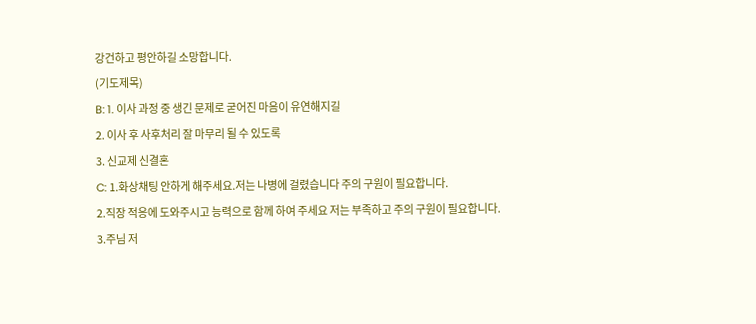강건하고 평안하길 소망합니다.
(기도제목)
B: 1. 이사 과정 중 생긴 문제로 굳어진 마음이 유연해지길
2. 이사 후 사후처리 잘 마무리 될 수 있도록
3. 신교제 신결혼
C: 1.화상채팅 안하게 해주세요.저는 나병에 걸렸습니다 주의 구원이 필요합니다.
2.직장 적응에 도와주시고 능력으로 함께 하여 주세요 저는 부족하고 주의 구원이 필요합니다.
3.주님 저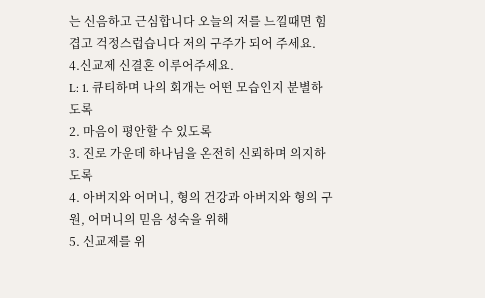는 신음하고 근심합니다 오늘의 저를 느낄때면 힘겹고 걱정스럽습니다 저의 구주가 되어 주세요.
4.신교제 신결혼 이루어주세요.
L: 1. 큐티하며 나의 회개는 어떤 모습인지 분별하도록
2. 마음이 평안할 수 있도록
3. 진로 가운데 하나님을 온전히 신뢰하며 의지하도록
4. 아버지와 어머니, 형의 건강과 아버지와 형의 구원, 어머니의 믿음 성숙을 위해
5. 신교제를 위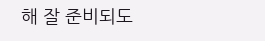해 잘 준비되도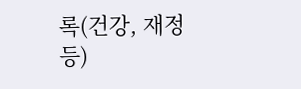록(건강, 재정 등)